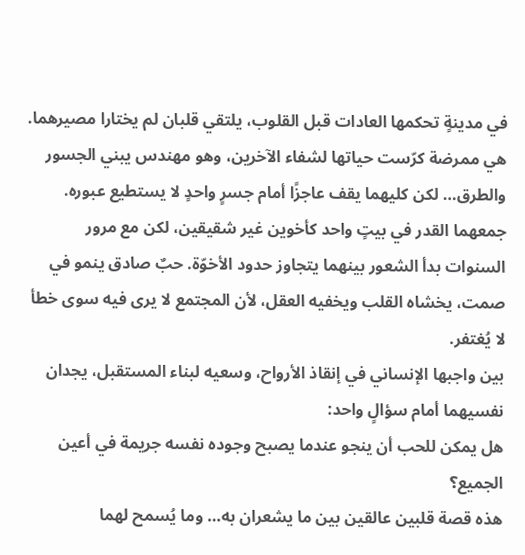في مدينةٍ تحكمها العادات قبل القلوب، يلتقي قلبان لم يختارا مصيرهما.
هي ممرضة كرّست حياتها لشفاء الآخرين، وهو مهندس يبني الجسور والطرق… لكن كليهما يقف عاجزًا أمام جسرٍ واحدٍ لا يستطيع عبوره.
جمعهما القدر في بيتٍ واحد كأخوين غير شقيقين، لكن مع مرور السنوات بدأ الشعور بينهما يتجاوز حدود الأخوّة. حبٌ صادق ينمو في صمت، يخشاه القلب ويخفيه العقل، لأن المجتمع لا يرى فيه سوى خطأ لا يُغتفر.
بين واجبها الإنساني في إنقاذ الأرواح، وسعيه لبناء المستقبل، يجدان نفسيهما أمام سؤالٍ واحد:
هل يمكن للحب أن ينجو عندما يصبح وجوده نفسه جريمة في أعين الجميع؟
هذه قصة قلبين عالقين بين ما يشعران به… وما يُسمح لهما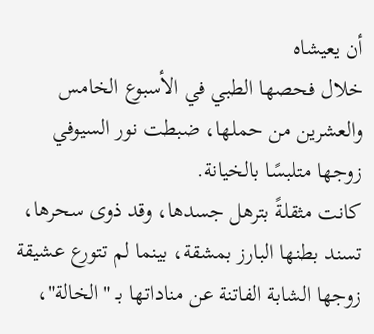أن يعيشاه
خلال فحصها الطبي في الأسبوع الخامس والعشرين من حملها، ضبطت نور السيوفي زوجها متلبسًا بالخيانة.
كانت مثقلةً بترهل جسدها، وقد ذوى سحرها، تسند بطنها البارز بمشقة، بينما لم تتورع عشيقة زوجها الشابة الفاتنة عن مناداتها بـ "الخالة"،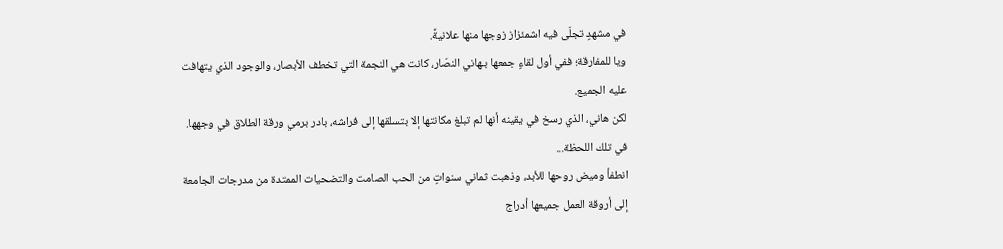في مشهدٍ تجلّى فيه اشمئزاز زوجها منها علانيةً.
ويا للمفارقة؛ ففي أول لقاءٍ جمعها بـهاني النصّار، كانت هي النجمة التي تخطف الأبصار، والوجود الذي يتهافت عليه الجميع.
لكن هاني، الذي رسخ في يقينه أنها لم تبلغ مكانتها إلا بتسلقها إلى فراشه، بادر برمي ورقة الطلاق في وجهها.
في تلك اللحظة...
انطفأ وميض روحها للأبد، وذهبت ثماني سنواتٍ من الحب الصامت والتضحيات الممتدة من مدرجات الجامعة إلى أروقة العمل جميعها أدراج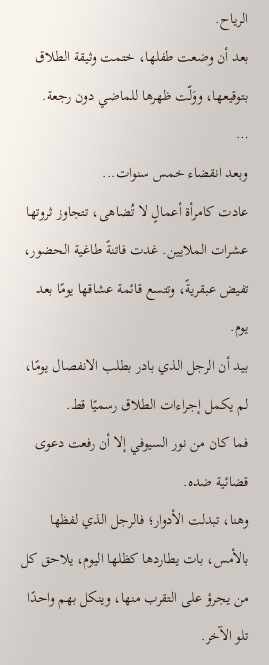الرياح.
بعد أن وضعت طفلها، ختمت وثيقة الطلاق بتوقيعها، ووَلّت ظهرها للماضي دون رجعة.
…
وبعد انقضاء خمس سنوات...
عادت كامرأة أعمالٍ لا تُضاهى، تتجاوز ثروتها عشرات الملايين. غدت فاتنةً طاغية الحضور، تفيض عبقريةً، وتتسع قائمة عشاقها يومًا بعد يوم.
بيد أن الرجل الذي بادر بطلب الانفصال يومًا، لم يكمل إجراءات الطلاق رسميًا قط.
فما كان من نور السيوفي إلا أن رفعت دعوى قضائية ضده.
وهنا، تبدلت الأدوار؛ فالرجل الذي لفظها بالأمس، بات يطاردها كظلها اليوم، يلاحق كل من يجرؤ على التقرب منها، وينكل بهم واحدًا تلو الآخر.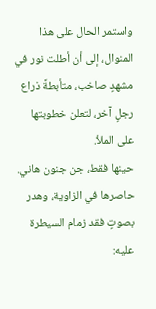واستمر الحال على هذا المنوال، إلى أن أطلت نور في مشهدٍ صاخب، متأبطةً ذراع رجلٍ آخر، لتعلن خطوبتها على الملأ.
حينها فقط، جن جنون هاني. حاصرها في الزاوية، وهدر بصوتٍ فقد زمام السيطرة عليه: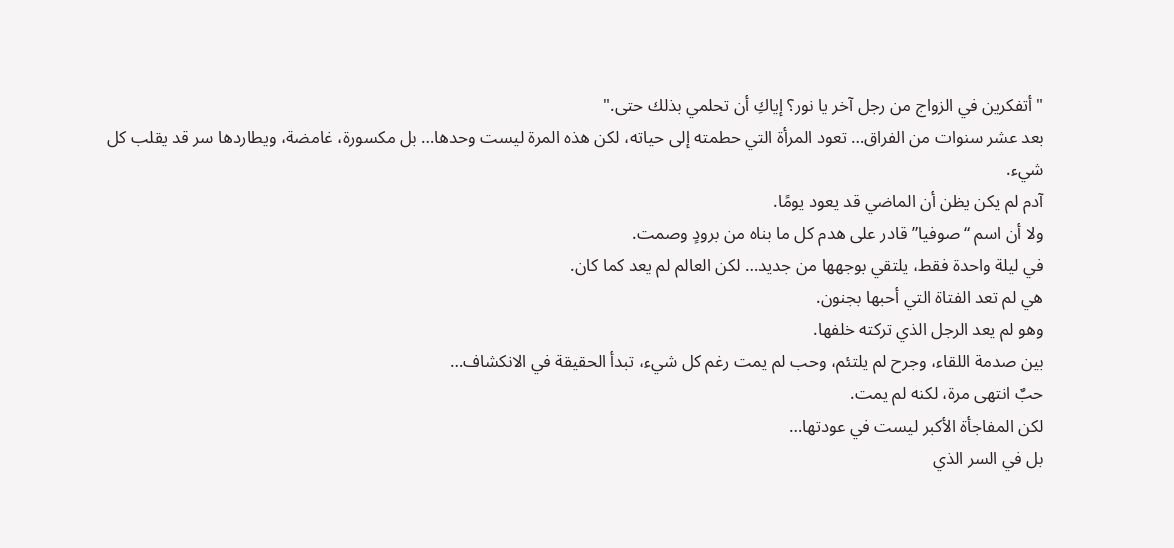"أتفكرين في الزواج من رجل آخر يا نور؟ إياكِ أن تحلمي بذلك حتى."
بعد عشر سنوات من الفراق… تعود المرأة التي حطمته إلى حياته، لكن هذه المرة ليست وحدها… بل مكسورة، غامضة، ويطاردها سر قد يقلب كل شيء.
آدم لم يكن يظن أن الماضي قد يعود يومًا.
ولا أن اسم “صوفيا” قادر على هدم كل ما بناه من برودٍ وصمت.
في ليلة واحدة فقط، يلتقي بوجهها من جديد… لكن العالم لم يعد كما كان.
هي لم تعد الفتاة التي أحبها بجنون.
وهو لم يعد الرجل الذي تركته خلفها.
بين صدمة اللقاء، وجرح لم يلتئم، وحب لم يمت رغم كل شيء، تبدأ الحقيقة في الانكشاف…
حبٌ انتهى مرة، لكنه لم يمت.
لكن المفاجأة الأكبر ليست في عودتها…
بل في السر الذي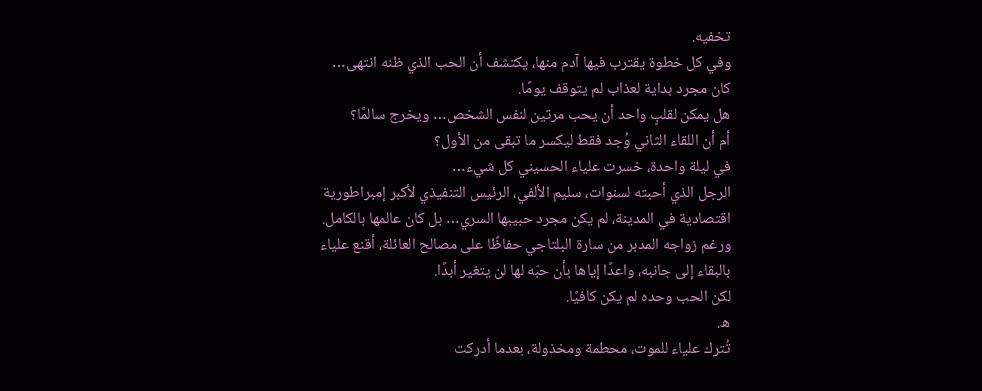تخفيه.
وفي كل خطوة يقترب فيها آدم منها، يكتشف أن الحب الذي ظنه انتهى…
كان مجرد بداية لعذاب لم يتوقف يومًا.
هل يمكن لقلبٍ واحد أن يحب مرتين لنفس الشخص… ويخرج سالمًا؟
أم أن اللقاء الثاني وُجد فقط ليكسر ما تبقى من الأول؟
في ليلة واحدة، خسرت علياء الحسيني كل شيء…
الرجل الذي أحبته لسنوات، سليم الألفي، الرئيس التنفيذي لأكبر إمبراطورية اقتصادية في المدينة، لم يكن مجرد حبيبها السري… بل كان عالمها بالكامل. ورغم زواجه المدبر من سارة البلتاجي حفاظًا على مصالح العائلة، أقنع علياء بالبقاء إلى جانبه، واعدًا إياها بأن حبّه لها لن يتغير أبدًا.
لكن الحب وحده لم يكن كافيًا.
ه.
تُترك علياء للموت، محطمة ومخذولة، بعدما أدركت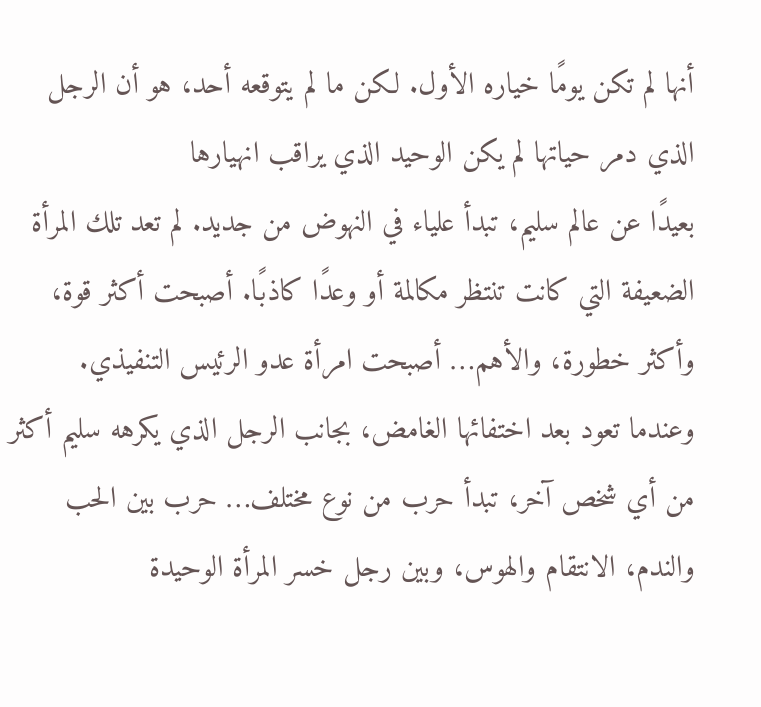أنها لم تكن يومًا خياره الأول. لكن ما لم يتوقعه أحد، هو أن الرجل الذي دمر حياتها لم يكن الوحيد الذي يراقب انهيارها
بعيدًا عن عالم سليم، تبدأ علياء في النهوض من جديد. لم تعد تلك المرأة الضعيفة التي كانت تنتظر مكالمة أو وعدًا كاذبًا. أصبحت أكثر قوة، وأكثر خطورة، والأهم… أصبحت امرأة عدو الرئيس التنفيذي.
وعندما تعود بعد اختفائها الغامض، بجانب الرجل الذي يكرهه سليم أكثر من أي شخص آخر، تبدأ حرب من نوع مختلف… حرب بين الحب والندم، الانتقام والهوس، وبين رجل خسر المرأة الوحيدة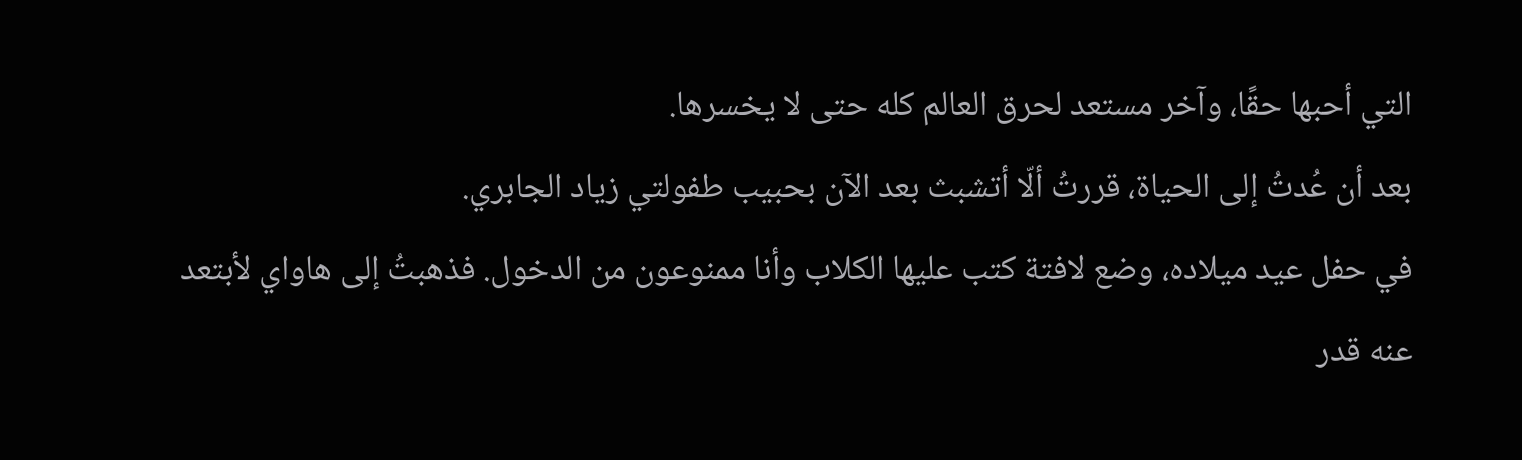التي أحبها حقًا، وآخر مستعد لحرق العالم كله حتى لا يخسرها.
بعد أن عُدتُ إلى الحياة، قررتُ ألّا أتشبث بعد الآن بحبيب طفولتي زياد الجابري.
في حفل عيد ميلاده، وضع لافتة كتب عليها الكلاب وأنا ممنوعون من الدخول. فذهبتُ إلى هاواي لأبتعد عنه قدر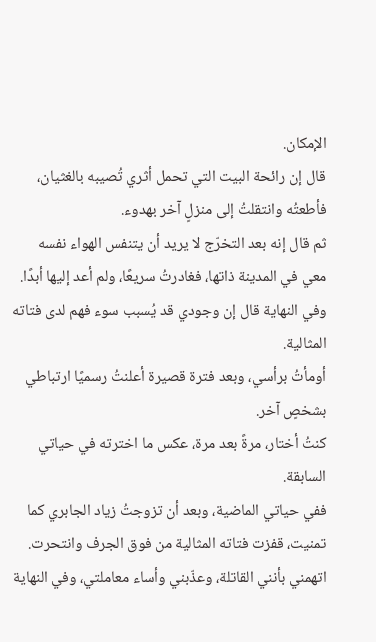الإمكان.
قال إن رائحة البيت التي تحمل أثري تُصيبه بالغثيان، فأطعتُه وانتقلتُ إلى منزلٍ آخر بهدوء.
ثم قال إنه بعد التخرّج لا يريد أن يتنفس الهواء نفسه معي في المدينة ذاتها، فغادرتُ سريعًا، ولم أعد إليها أبدًا.
وفي النهاية قال إن وجودي قد يُسبب سوء فهم لدى فتاته المثالية.
أومأتُ برأسي، وبعد فترة قصيرة أعلنتُ رسميًا ارتباطي بشخصٍ آخر.
كنتُ أختار، مرةً بعد مرة، عكس ما اخترته في حياتي السابقة.
ففي حياتي الماضية، وبعد أن تزوجتُ زياد الجابري كما تمنيت، قفزت فتاته المثالية من فوق الجرف وانتحرت.
اتهمني بأنني القاتلة، وعذّبني وأساء معاملتي، وفي النهاية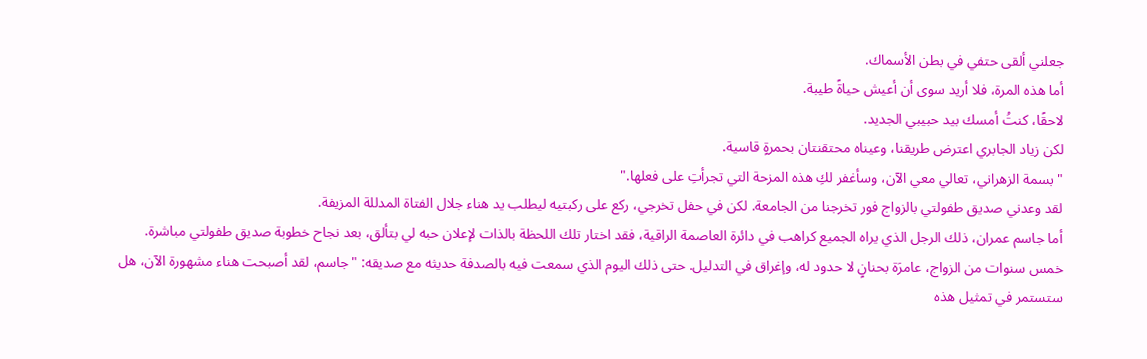جعلني ألقى حتفي في بطن الأسماك.
أما هذه المرة، فلا أريد سوى أن أعيش حياةً طيبة.
لاحقًا، كنتُ أمسك بيد حبيبي الجديد.
لكن زياد الجابري اعترض طريقنا، وعيناه محتقنتان بحمرةٍ قاسية.
" بسمة الزهراني، تعالي معي الآن، وسأغفر لكِ هذه المزحة التي تجرأتِ على فعلها."
لقد وعدني صديق طفولتي بالزواج فور تخرجنا من الجامعة. لكن في حفل تخرجي، ركع على ركبتيه ليطلب يد هناء جلال الفتاة المدللة المزيفة.
أما جاسم عمران، ذلك الرجل الذي يراه الجميع كراهب في دائرة العاصمة الراقية، فقد اختار تلك اللحظة بالذات لإعلان حبه لي بتألق، بعد نجاح خطوبة صديق طفولتي مباشرة.
خمس سنوات من الزواج، عامرَة بحنانٍ لا حدود له، وإغراق في التدليل. حتى ذلك اليوم الذي سمعت فيه بالصدفة حديثه مع صديقه: "جاسم، لقد أصبحت هناء مشهورة الآن، هل ستستمر في تمثيل هذه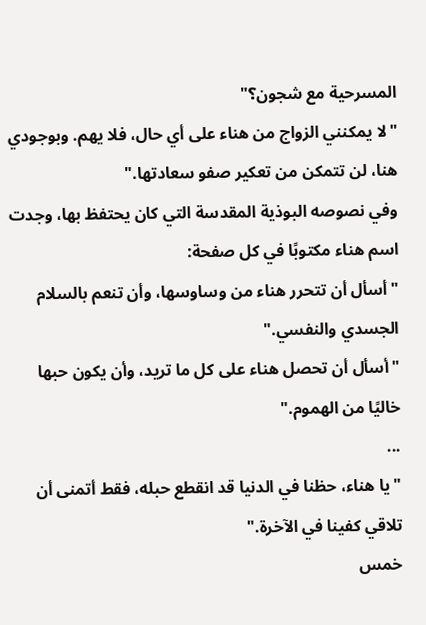المسرحية مع شجون؟"
"لا يمكنني الزواج من هناء على أي حال، فلا يهم. وبوجودي هنا، لن تتمكن من تعكير صفو سعادتها."
وفي نصوصه البوذية المقدسة التي كان يحتفظ بها، وجدت اسم هناء مكتوبًا في كل صفحة:
"أسأل أن تتحرر هناء من وساوسها، وأن تنعم بالسلام الجسدي والنفسي."
"أسأل أن تحصل هناء على كل ما تريد، وأن يكون حبها خاليًا من الهموم."
...
"يا هناء، حظنا في الدنيا قد انقطع حبله، فقط أتمنى أن تلاقي كفينا في الآخرة."
خمس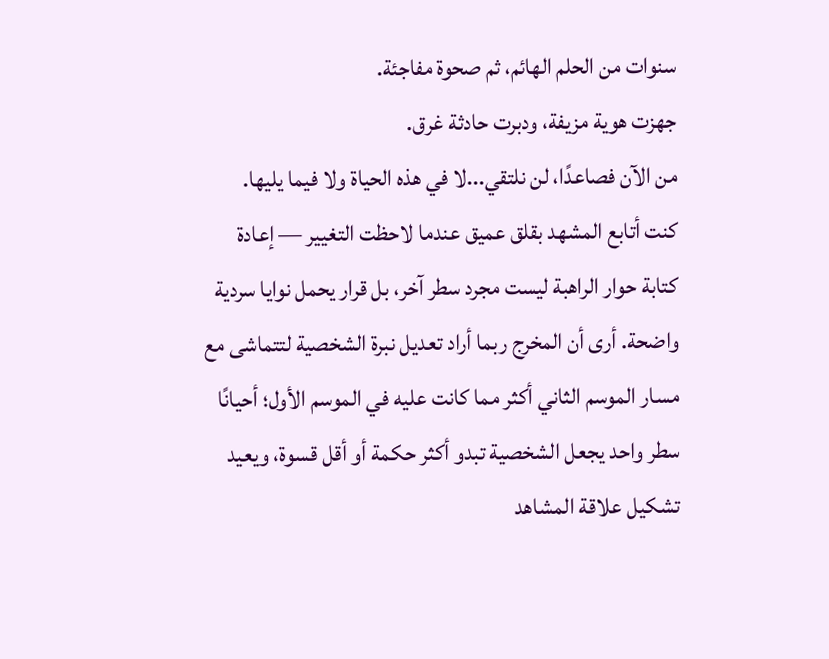سنوات من الحلم الهائم، ثم صحوة مفاجئة.
جهزت هوية مزيفة، ودبرت حادثة غرق.
من الآن فصاعدًا، لن نلتقي...لا في هذه الحياة ولا فيما يليها.
كنت أتابع المشهد بقلق عميق عندما لاحظت التغيير — إعادة كتابة حوار الراهبة ليست مجرد سطر آخر، بل قرار يحمل نوايا سردية واضحة. أرى أن المخرج ربما أراد تعديل نبرة الشخصية لتتماشى مع مسار الموسم الثاني أكثر مما كانت عليه في الموسم الأول؛ أحيانًا سطر واحد يجعل الشخصية تبدو أكثر حكمة أو أقل قسوة، ويعيد تشكيل علاقة المشاهد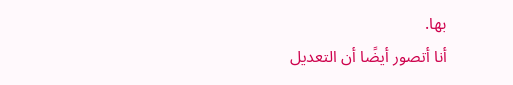بها.
أنا أتصور أيضًا أن التعديل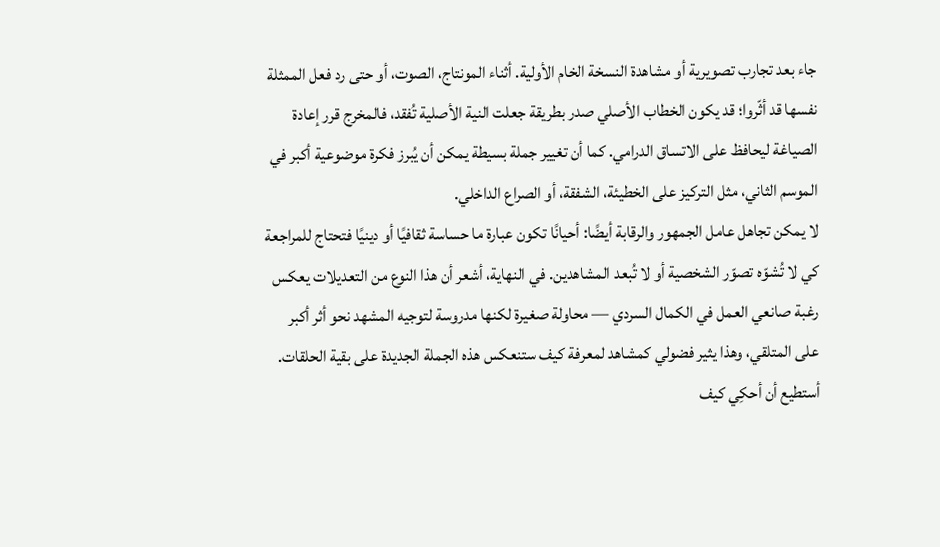جاء بعد تجارب تصويرية أو مشاهدة النسخة الخام الأولية. أثناء المونتاج، الصوت، أو حتى رد فعل الممثلة نفسها قد أثّروا؛ قد يكون الخطاب الأصلي صدر بطريقة جعلت النية الأصلية تُفقد، فالمخرج قرر إعادة الصياغة ليحافظ على الاتساق الدرامي. كما أن تغيير جملة بسيطة يمكن أن يُبرز فكرة موضوعية أكبر في الموسم الثاني، مثل التركيز على الخطيئة، الشفقة، أو الصراع الداخلي.
لا يمكن تجاهل عامل الجمهور والرقابة أيضًا: أحيانًا تكون عبارة ما حساسة ثقافيًا أو دينيًا فتحتاج للمراجعة كي لا تُشوّه تصوّر الشخصية أو لا تُبعد المشاهدين. في النهاية، أشعر أن هذا النوع من التعديلات يعكس رغبة صانعي العمل في الكمال السردي — محاولة صغيرة لكنها مدروسة لتوجيه المشهد نحو أثر أكبر على المتلقي، وهذا يثير فضولي كمشاهد لمعرفة كيف ستنعكس هذه الجملة الجديدة على بقية الحلقات.
أستطيع أن أحكِي كيف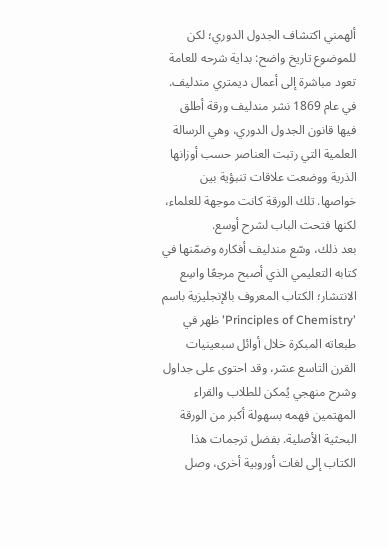ألهمني اكتشاف الجدول الدوري؛ لكن للموضوع تاريخ واضح: بداية شرحه للعامة تعود مباشرة إلى أعمال ديمتري مندليف. في عام 1869 نشر مندليف ورقة أطلق فيها قانون الجدول الدوري، وهي الرسالة العلمية التي رتبت العناصر حسب أوزانها الذرية ووضعت علاقات تنبؤية بين خواصها. تلك الورقة كانت موجهة للعلماء، لكنها فتحت الباب لشرح أوسع.
بعد ذلك، وسّع مندليف أفكاره وضمّنها في كتابه التعليمي الذي أصبح مرجعًا واسِع الانتشار؛ الكتاب المعروف بالإنجليزية باسم 'Principles of Chemistry' ظهر في طبعاته المبكرة خلال أوائل سبعينيات القرن التاسع عشر، وقد احتوى على جداول وشرح منهجي يُمكن للطلاب والقراء المهتمين فهمه بسهولة أكبر من الورقة البحثية الأصلية. بفضل ترجمات هذا الكتاب إلى لغات أوروبية أخرى، وصل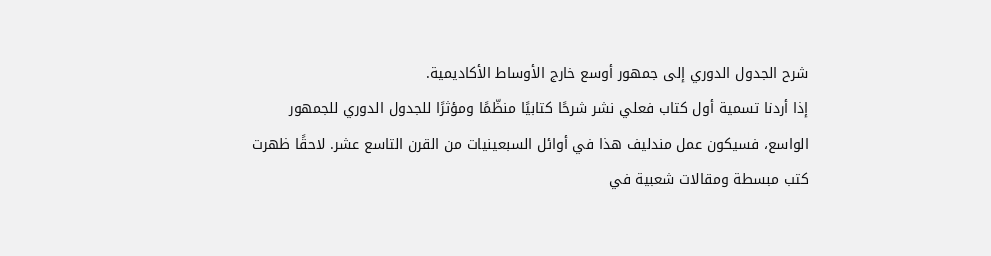شرح الجدول الدوري إلى جمهور أوسع خارج الأوساط الأكاديمية.
إذا أردنا تسمية أول كتاب فعلي نشر شرحًا كتابيًا منظّمًا ومؤثرًا للجدول الدوري للجمهور الواسع، فسيكون عمل مندليف هذا في أوائل السبعينيات من القرن التاسع عشر. لاحقًا ظهرت كتب مبسطة ومقالات شعبية في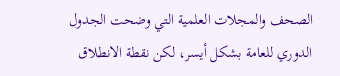الصحف والمجلات العلمية التي وضحت الجدول الدوري للعامة بشكل أيسر، لكن نقطة الانطلاق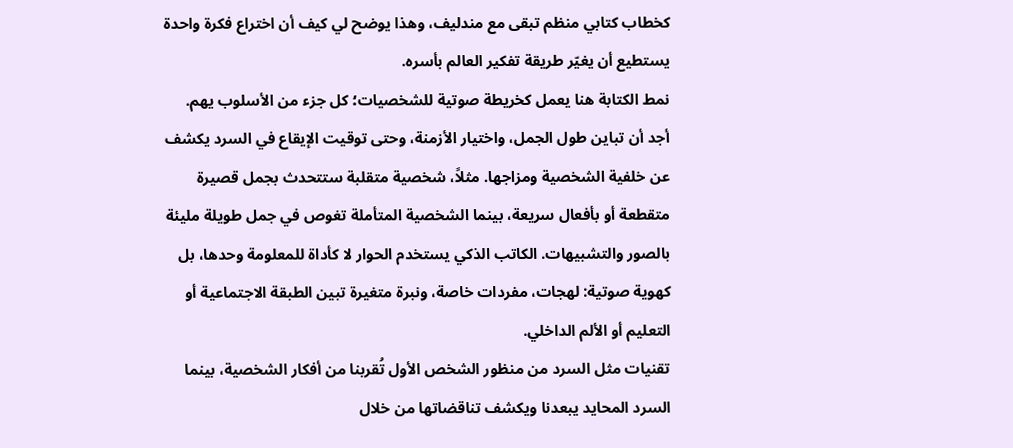كخطاب كتابي منظم تبقى مع مندليف، وهذا يوضح لي كيف أن اختراع فكرة واحدة يستطيع أن يغيّر طريقة تفكير العالم بأسره.
نمط الكتابة هنا يعمل كخريطة صوتية للشخصيات؛ كل جزء من الأسلوب يهم.
أجد أن تباين طول الجمل، واختيار الأزمنة، وحتى توقيت الإيقاع في السرد يكشف عن خلفية الشخصية ومزاجها. مثلاً، شخصية متقلبة ستتحدث بجمل قصيرة متقطعة أو بأفعال سريعة، بينما الشخصية المتأملة تغوص في جمل طويلة مليئة بالصور والتشبيهات. الكاتب الذكي يستخدم الحوار لا كأداة للمعلومة وحدها، بل كهوية صوتية: لهجات، مفردات خاصة، ونبرة متغيرة تبين الطبقة الاجتماعية أو التعليم أو الألم الداخلي.
تقنيات مثل السرد من منظور الشخص الأول تُقربنا من أفكار الشخصية، بينما السرد المحايد يبعدنا ويكشف تناقضاتها من خلال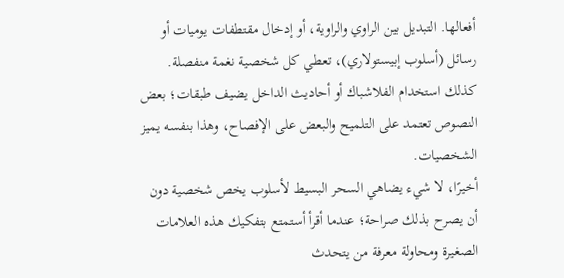أفعالها. التبديل بين الراوي والراوية، أو إدخال مقتطفات يوميات أو رسائل (أسلوب إبيستولاري)، تعطي كل شخصية نغمة منفصلة. كذلك استخدام الفلاشباك أو أحاديث الداخل يضيف طبقات؛ بعض النصوص تعتمد على التلميح والبعض على الإفصاح، وهذا بنفسه يميز الشخصيات.
أخيرًا، لا شيء يضاهي السحر البسيط لأسلوب يخص شخصية دون أن يصرح بذلك صراحة؛ عندما أقرأ أستمتع بتفكيك هذه العلامات الصغيرة ومحاولة معرفة من يتحدث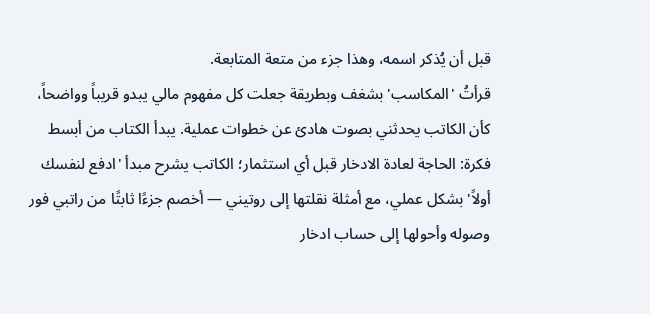قبل أن يُذكر اسمه، وهذا جزء من متعة المتابعة.
قرأتُ 'المكاسب' بشغف وبطريقة جعلت كل مفهوم مالي يبدو قريباً وواضحاً، كأن الكاتب يحدثني بصوت هادئ عن خطوات عملية. يبدأ الكتاب من أبسط فكرة: الحاجة لعادة الادخار قبل أي استثمار؛ الكاتب يشرح مبدأ 'ادفع لنفسك أولاً' بشكل عملي، مع أمثلة نقلتها إلى روتيني — أخصم جزءًا ثابتًا من راتبي فور وصوله وأحولها إلى حساب ادخار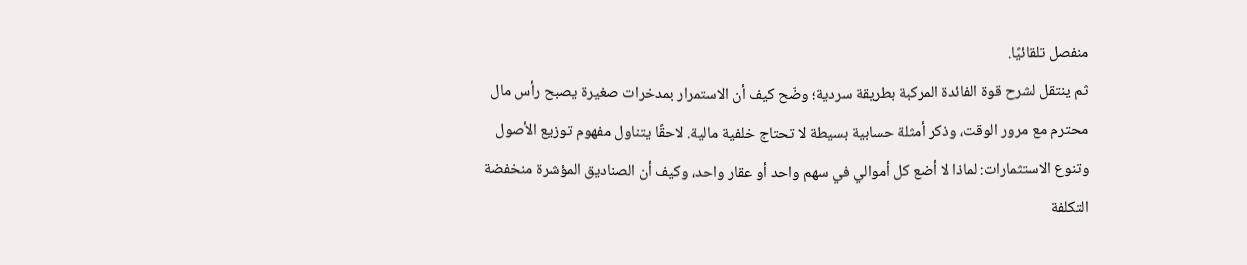منفصل تلقائيًا.
ثم ينتقل لشرح قوة الفائدة المركبة بطريقة سردية؛ وضّح كيف أن الاستمرار بمدخرات صغيرة يصبح رأس مال محترم مع مرور الوقت، وذكر أمثلة حسابية بسيطة لا تحتاج خلفية مالية. لاحقًا يتناول مفهوم توزيع الأصول وتنوع الاستثمارات: لماذا لا أضع كل أموالي في سهم واحد أو عقار واحد، وكيف أن الصناديق المؤشرة منخفضة التكلفة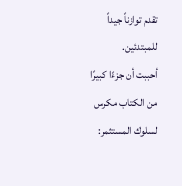تقدم توازناً جيداً للمبتدئين.
أحببت أن جزءًا كبيرًا من الكتاب مكرس لسلوك المستثمر: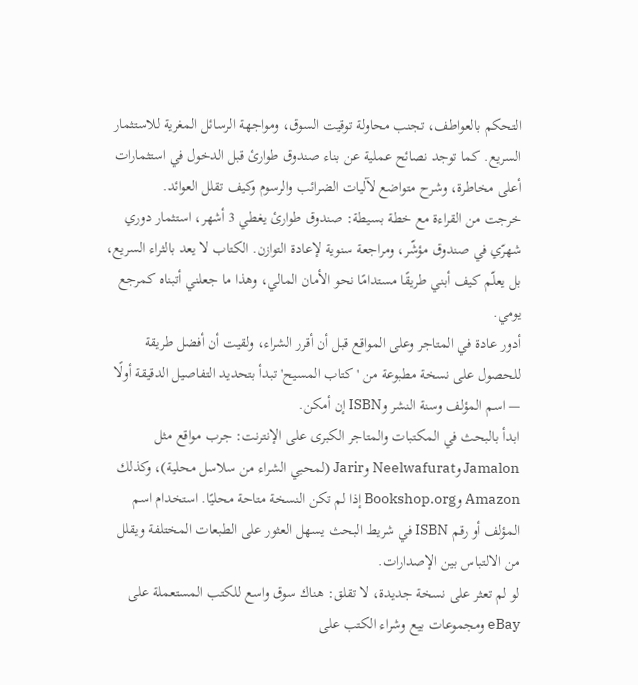التحكم بالعواطف، تجنب محاولة توقيت السوق، ومواجهة الرسائل المغرية للاستثمار السريع. كما توجد نصائح عملية عن بناء صندوق طوارئ قبل الدخول في استثمارات أعلى مخاطرة، وشرح متواضع لآليات الضرائب والرسوم وكيف تقلل العوائد.
خرجت من القراءة مع خطة بسيطة: صندوق طوارئ يغطي 3 أشهر، استثمار دوري شهرّي في صندوق مؤشّر، ومراجعة سنوية لإعادة التوازن. الكتاب لا يعد بالثراء السريع، بل يعلّم كيف أبني طريقًا مستدامًا نحو الأمان المالي، وهذا ما جعلني أتبناه كمرجع يومي.
أدور عادة في المتاجر وعلى المواقع قبل أن أقرر الشراء، ولقيت أن أفضل طريقة للحصول على نسخة مطبوعة من 'كتاب المسيح' تبدأ بتحديد التفاصيل الدقيقة أولًا — اسم المؤلف وسنة النشر وISBN إن أمكن.
ابدأ بالبحث في المكتبات والمتاجر الكبرى على الإنترنت: جرب مواقع مثل Jamalon وNeelwafurat وJarir (لمحبي الشراء من سلاسل محلية)، وكذلك Amazon وBookshop.org إذا لم تكن النسخة متاحة محليًا. استخدام اسم المؤلف أو رقم ISBN في شريط البحث يسهل العثور على الطبعات المختلفة ويقلل من الالتباس بين الإصدارات.
لو لم تعثر على نسخة جديدة، لا تقلق: هناك سوق واسع للكتب المستعملة على eBay ومجموعات بيع وشراء الكتب على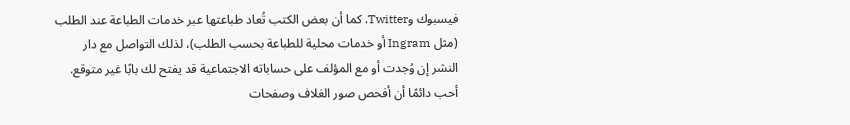فيسبوك وTwitter. كما أن بعض الكتب تُعاد طباعتها عبر خدمات الطباعة عند الطلب (مثل Ingram أو خدمات محلية للطباعة بحسب الطلب)، لذلك التواصل مع دار النشر إن وُجدت أو مع المؤلف على حساباته الاجتماعية قد يفتح لك بابًا غير متوقع.
أحب دائمًا أن أفحص صور الغلاف وصفحات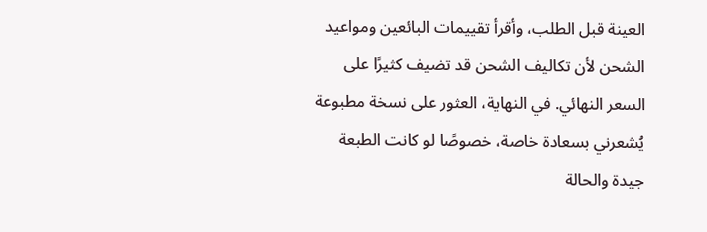العينة قبل الطلب، وأقرأ تقييمات البائعين ومواعيد الشحن لأن تكاليف الشحن قد تضيف كثيرًا على السعر النهائي. في النهاية، العثور على نسخة مطبوعة يُشعرني بسعادة خاصة، خصوصًا لو كانت الطبعة جيدة والحالة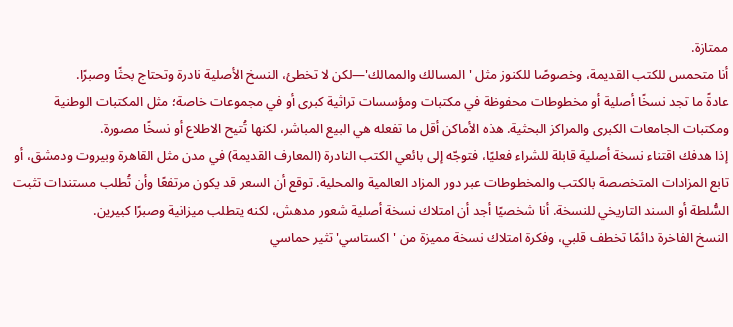ممتازة.
أنا متحمس للكتب القديمة، وخصوصًا للكنوز مثل 'المسالك والممالك'—لكن لا تخطئ، النسخ الأصلية نادرة وتحتاج بحثًا وصبرًا.
عادةً ما تجد نسخًا أصلية أو مخطوطات محفوظة في مكتبات ومؤسسات تراثية كبرى أو في مجموعات خاصة؛ مثل المكتبات الوطنية ومكتبات الجامعات الكبرى والمراكز البحثية. هذه الأماكن أقل ما تفعله هي البيع المباشر، لكنها تُتيح الاطلاع أو نسخًا مصورة.
إذا هدفك اقتناء نسخة أصلية قابلة للشراء فعليًا، فتوجّه إلى بائعي الكتب النادرة (المعارف القديمة) في مدن مثل القاهرة وبيروت ودمشق، أو تابع المزادات المتخصصة بالكتب والمخطوطات عبر دور المزاد العالمية والمحلية. توقع أن السعر قد يكون مرتفعًا وأن تُطلب مستندات تثبت السُّلطة أو السند التاريخي للنسخة. أنا شخصيًا أجد أن امتلاك نسخة أصلية شعور مدهش، لكنه يتطلب ميزانية وصبرًا كبيرين.
النسخ الفاخرة دائمًا تخطف قلبي، وفكرة امتلاك نسخة مميزة من 'اكستاسي' تثير حماسي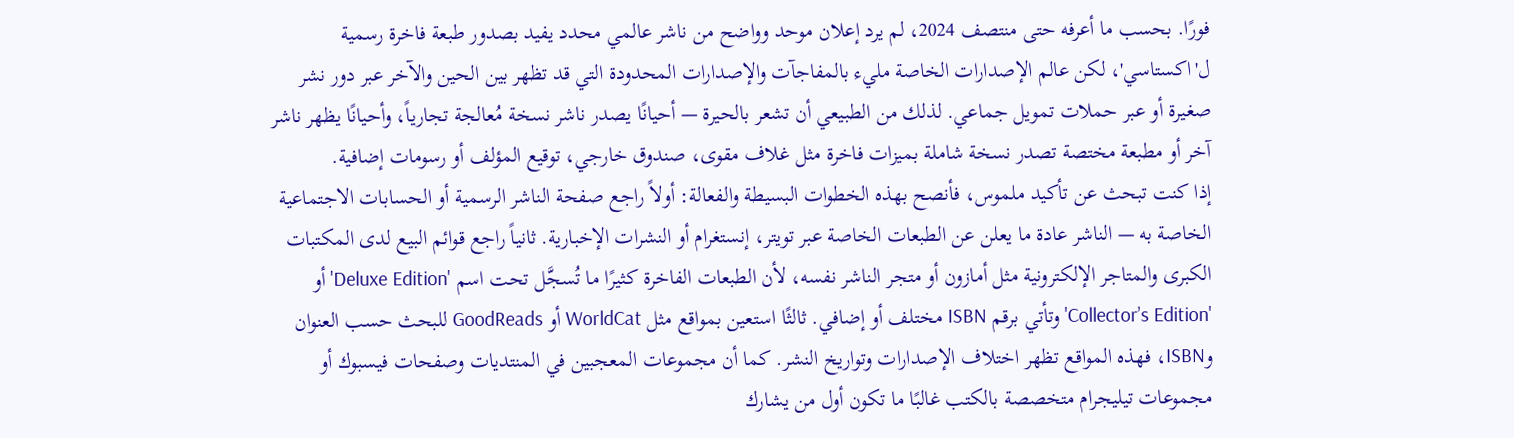فورًا. بحسب ما أعرفه حتى منتصف 2024، لم يرد إعلان موحد وواضح من ناشر عالمي محدد يفيد بصدور طبعة فاخرة رسمية ل'اكستاسي'، لكن عالم الإصدارات الخاصة مليء بالمفاجآت والإصدارات المحدودة التي قد تظهر بين الحين والآخر عبر دور نشر صغيرة أو عبر حملات تمويل جماعي. لذلك من الطبيعي أن تشعر بالحيرة — أحيانًا يصدر ناشر نسخة مُعالجة تجارياً، وأحيانًا يظهر ناشر آخر أو مطبعة مختصة تصدر نسخة شاملة بميزات فاخرة مثل غلاف مقوى، صندوق خارجي، توقيع المؤلف أو رسومات إضافية.
إذا كنت تبحث عن تأكيد ملموس، فأنصح بهذه الخطوات البسيطة والفعالة: أولاً راجع صفحة الناشر الرسمية أو الحسابات الاجتماعية الخاصة به — الناشر عادة ما يعلن عن الطبعات الخاصة عبر تويتر، إنستغرام أو النشرات الإخبارية. ثانياً راجع قوائم البيع لدى المكتبات الكبرى والمتاجر الإلكترونية مثل أمازون أو متجر الناشر نفسه، لأن الطبعات الفاخرة كثيرًا ما تُسجَّل تحت اسم 'Deluxe Edition' أو 'Collector’s Edition' وتأتي برقم ISBN مختلف أو إضافي. ثالثًا استعين بمواقع مثل WorldCat أو GoodReads للبحث حسب العنوان وISBN، فهذه المواقع تظهر اختلاف الإصدارات وتواريخ النشر. كما أن مجموعات المعجبين في المنتديات وصفحات فيسبوك أو مجموعات تيليجرام متخصصة بالكتب غالبًا ما تكون أول من يشارك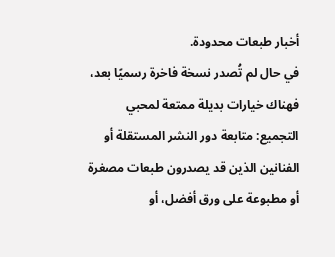أخبار طبعات محدودة.
في حال لم تُصدر نسخة فاخرة رسميًا بعد، فهناك خيارات بديلة ممتعة لمحبي التجميع: متابعة دور النشر المستقلة أو الفنانين الذين قد يصدرون طبعات مصغرة أو مطبوعة على ورق أفضل، أو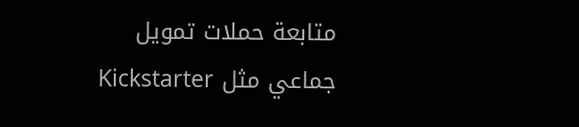متابعة حملات تمويل جماعي مثل Kickstarter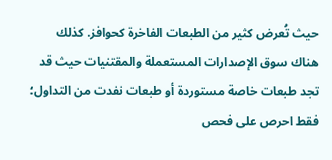حيث تُعرض كثير من الطبعات الفاخرة كحوافز. كذلك هناك سوق الإصدارات المستعملة والمقتنيات حيث قد تجد طبعات خاصة مستوردة أو طبعات نفدت من التداول؛ فقط احرص على فحص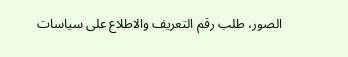الصور، طلب رقم التعريف والاطلاع على سياسات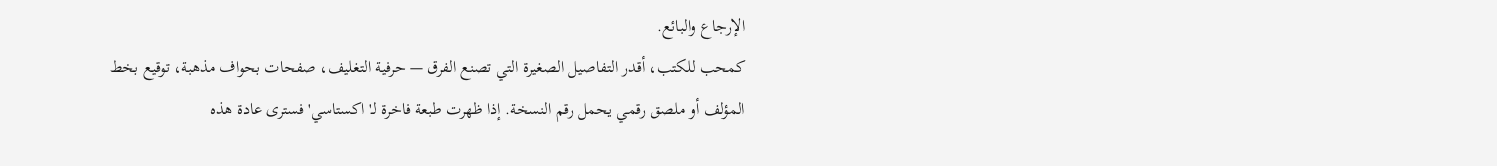الإرجاع والبائع.
كمحب للكتب، أقدر التفاصيل الصغيرة التي تصنع الفرق — حرفية التغليف، صفحات بحواف مذهبة، توقيع بخط المؤلف أو ملصق رقمي يحمل رقم النسخة. إذا ظهرت طبعة فاخرة لـ'اكستاسي' فسترى عادة هذه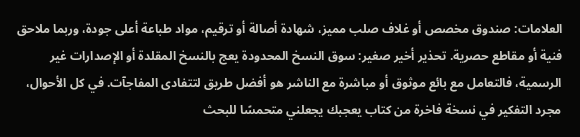العلامات: صندوق مخصص أو غلاف صلب مميز، شهادة أصالة أو ترقيم، مواد طباعة أعلى جودة، وربما ملاحق فنية أو مقاطع حصرية. تحذير أخير صغير: سوق النسخ المحدودة يعج بالنسخ المقلدة أو الإصدارات غير الرسمية، فالتعامل مع بائع موثوق أو مباشرة مع الناشر هو أفضل طريق لتتفادى المفاجآت. في كل الأحوال، مجرد التفكير في نسخة فاخرة من كتاب يعجبك يجعلني متحمسًا للبحث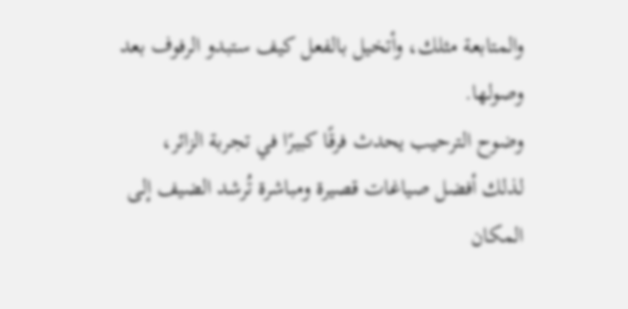والمتابعة مثلك، وأتخيل بالفعل كيف ستبدو الرفوف بعد وصولها.
وضوح الترحيب يحدث فرقًا كبيرًا في تجربة الزائر، لذلك أفضل صياغات قصيرة ومباشرة تُرشد الضيف إلى المكان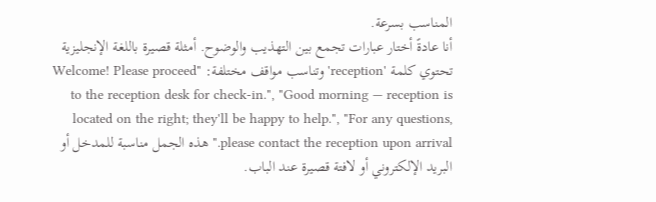المناسب بسرعة.
أنا عادةً أختار عبارات تجمع بين التهذيب والوضوح. أمثلة قصيرة باللغة الإنجليزية تحتوي كلمة 'reception' وتناسب مواقف مختلفة: "Welcome! Please proceed to the reception desk for check-in.", "Good morning — reception is located on the right; they'll be happy to help.", "For any questions, please contact the reception upon arrival." هذه الجمل مناسبة للمدخل أو البريد الإلكتروني أو لافتة قصيرة عند الباب.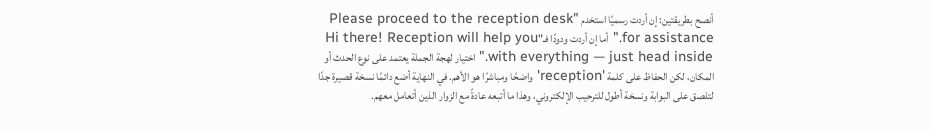أنصح بطريقتين: إن أردت رسميًا استخدم "Please proceed to the reception desk for assistance." أما إن أردت ودودًا فـ"Hi there! Reception will help you with everything — just head inside." اختيار لهجة الجملة يعتمد على نوع الحدث أو المكان، لكن الحفاظ على كلمة 'reception' واضحًا ومباشرًا هو الأهم. في النهاية أضع دائمًا نسخة قصيرة جدًا لتلصق على البوابة ونسخة أطول للترحيب الإلكتروني، وهذا ما أتبعه عادةً مع الزوار الذين أتعامل معهم.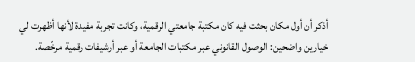أذكر أن أول مكان بحثت فيه كان مكتبة جامعتي الرقمية، وكانت تجربة مفيدة لأنها أظهرت لي خيارين واضحين: الوصول القانوني عبر مكتبات الجامعة أو عبر أرشيفات رقمية مرخّصة.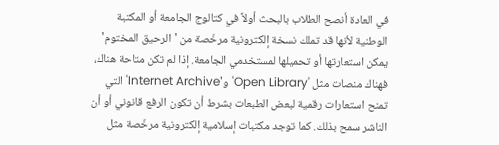في العادة أنصح الطلاب بالبحث أولاً في كتالوج الجامعة أو المكتبة الوطنية لأنها قد تملك نسخة إلكترونية مرخّصة من 'الرحيق المختوم' يمكن استعارتها أو تحميلها لمستخدمي الجامعة. إذا لم تكن متاحة هناك، فهناك منصات مثل 'Open Library' و'Internet Archive' التي تمنح استعارات رقمية لبعض الطبعات بشرط أن تكون الرفع قانوني أو أن الناشر سمح بذلك. كما توجد مكتبات إسلامية إلكترونية مرخّصة مثل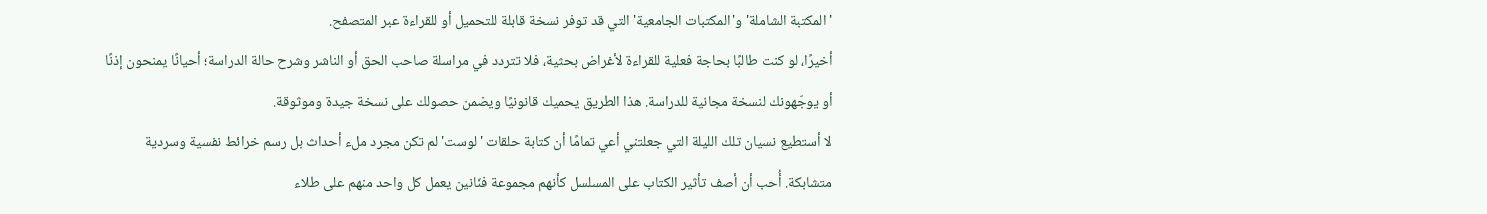'المكتبة الشاملة' و'المكتبات الجامعية' التي قد توفر نسخة قابلة للتحميل أو للقراءة عبر المتصفح.
أخيرًا، لو كنت طالبًا بحاجة فعلية للقراءة لأغراض بحثية، فلا تتردد في مراسلة صاحب الحق أو الناشر وشرح حالة الدراسة؛ أحيانًا يمنحون إذنًا أو يوجّهونك لنسخة مجانية للدراسة. هذا الطريق يحميك قانونيًا ويضمن حصولك على نسخة جيدة وموثوقة.
لا أستطيع نسيان تلك الليلة التي جعلتني أعي تمامًا أن كتابة حلقات 'لوست' لم تكن مجرد ملء أحداث بل رسم خرائط نفسية وسردية متشابكة. أُحب أن أصف تأثير الكتاب على المسلسل كأنهم مجموعة فنّانين يعمل كل واحد منهم على طلاء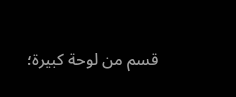قسم من لوحة كبيرة؛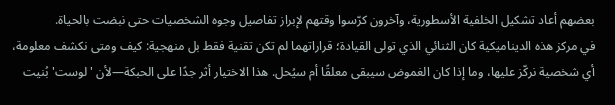بعضهم أعاد تشكيل الخلفية الأسطورية، وآخرون كرّسوا وقتهم لإبراز تفاصيل وجوه الشخصيات حتى نبضت بالحياة.
في مركز هذه الديناميكية كان الثنائي الذي تولى القيادة؛ قراراتهما لم تكن تقنية فقط بل منهجية: كيف ومتى نكشف معلومة، أي شخصية نركّز عليها، وما إذا كان الغموض سيبقى معلقًا أم سيُحل. هذا الاختيار أثر جدًا على الحبكة—لأن 'لوست' بُنيت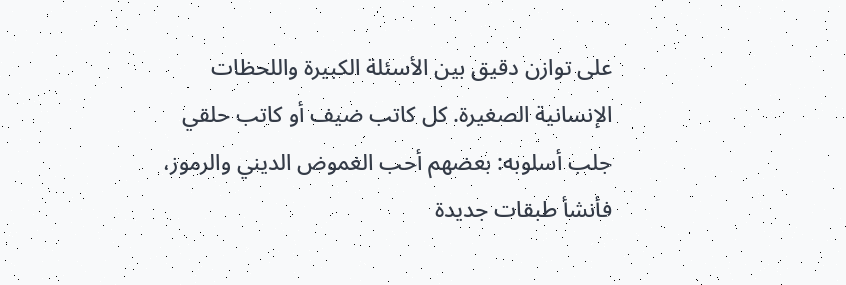على توازن دقيق بين الأسئلة الكبيرة واللحظات الإنسانية الصغيرة. كل كاتب ضيف أو كاتب حلقي جلب أسلوبه: بعضهم أحب الغموض الديني والرموز، فأنشأ طبقات جديدة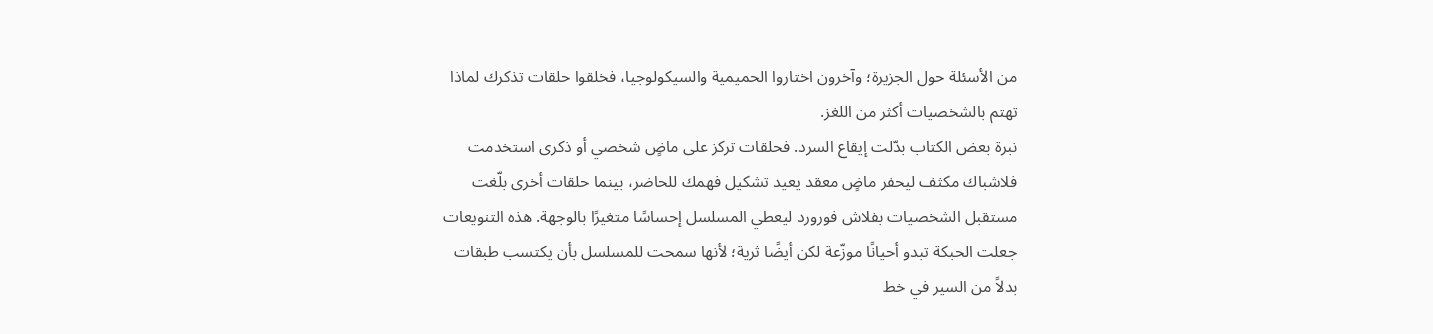من الأسئلة حول الجزيرة؛ وآخرون اختاروا الحميمية والسيكولوجيا، فخلقوا حلقات تذكرك لماذا تهتم بالشخصيات أكثر من اللغز.
نبرة بعض الكتاب بدّلت إيقاع السرد. فحلقات تركز على ماضٍ شخصي أو ذكرى استخدمت فلاشباك مكثف ليحفر ماضٍ معقد يعيد تشكيل فهمك للحاضر، بينما حلقات أخرى بلّغت مستقبل الشخصيات بفلاش فورورد ليعطي المسلسل إحساسًا متغيرًا بالوجهة. هذه التنويعات جعلت الحبكة تبدو أحيانًا موزّعة لكن أيضًا ثرية؛ لأنها سمحت للمسلسل بأن يكتسب طبقات بدلاً من السير في خط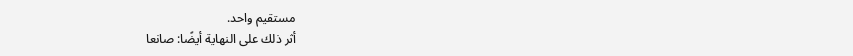مستقيم واحد.
أثر ذلك على النهاية أيضًا: صانعا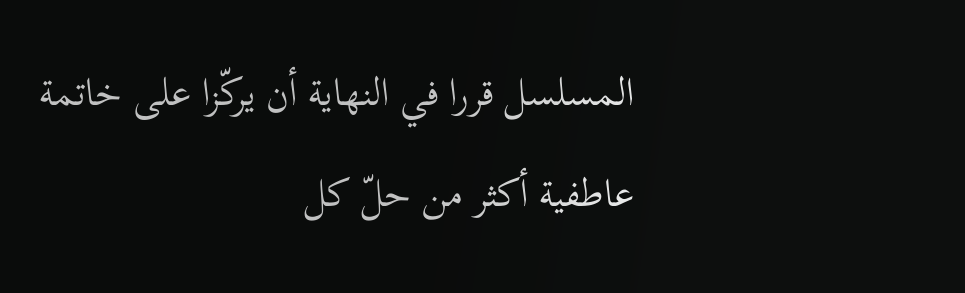المسلسل قررا في النهاية أن يركّزا على خاتمة عاطفية أكثر من حلّ كل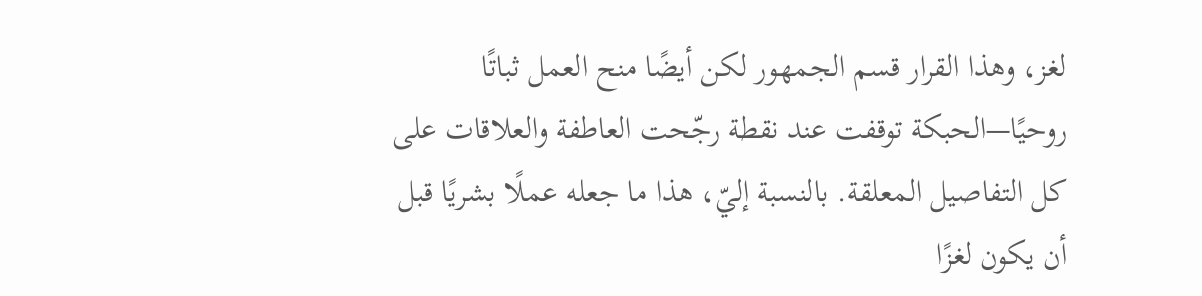لغز، وهذا القرار قسم الجمهور لكن أيضًا منح العمل ثباتًا روحيًا—الحبكة توقفت عند نقطة رجّحت العاطفة والعلاقات على كل التفاصيل المعلقة. بالنسبة إليّ، هذا ما جعله عملًا بشريًا قبل أن يكون لغزًا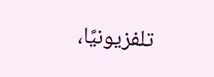تلفزيونيًا،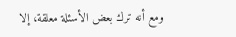ومع أنه ترك بعض الأسئلة معلقة، إلا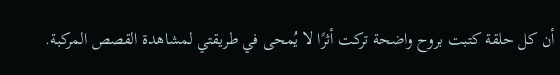أن كل حلقة كتبت بروح واضحة تركت أثرًا لا يُمحى في طريقتي لمشاهدة القصص المركبة.